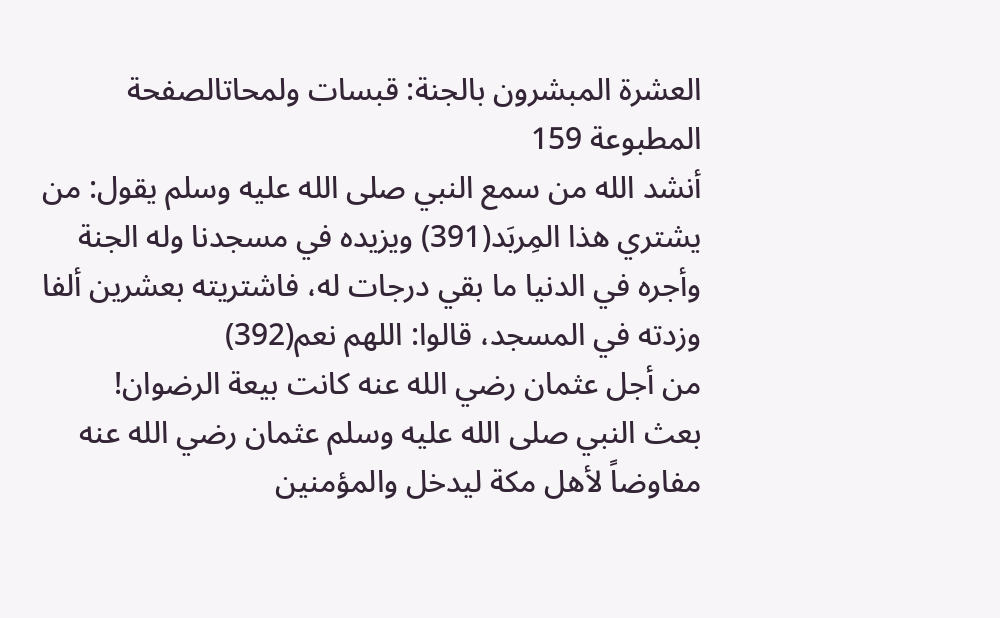العشرة المبشرون بالجنة: قبسات ولمحاتالصفحة المطبوعة 159
أنشد الله من سمع النبي صلى الله عليه وسلم يقول: من يشتري هذا المِربَد(391) ويزيده في مسجدنا وله الجنة وأجره في الدنيا ما بقي درجات له، فاشتريته بعشرين ألفا وزدته في المسجد، قالوا: اللهم نعم(392)
من أجل عثمان رضي الله عنه كانت بيعة الرضوان!
بعث النبي صلى الله عليه وسلم عثمان رضي الله عنه مفاوضاً لأهل مكة ليدخل والمؤمنين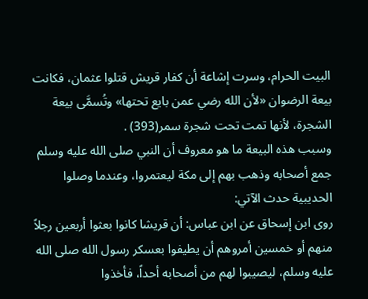البيت الحرام، وسرت إشاعة أن كفار قريش قتلوا عثمان، فكانت بيعة الرضوان «لأن الله رضي عمن بايع تحتها» وتُسمَّى بيعة الشجرة، لأنها تمت تحت شجرة سمر(393) .
وسبب هذه البيعة ما هو معروف أن النبي صلى الله عليه وسلم جمع أصحابه وذهب بهم إلى مكة ليعتمروا، وعندما وصلوا الحديبية حدث الآتي:
روى ابن إسحاق عن ابن عباس: أن قريشا كانوا بعثوا أربعين رجلاً منهم أو خمسين أمروهم أن يطيفوا بعسكر رسول الله صلى الله عليه وسلم، ليصيبوا لهم من أصحابه أحداً، فأخذوا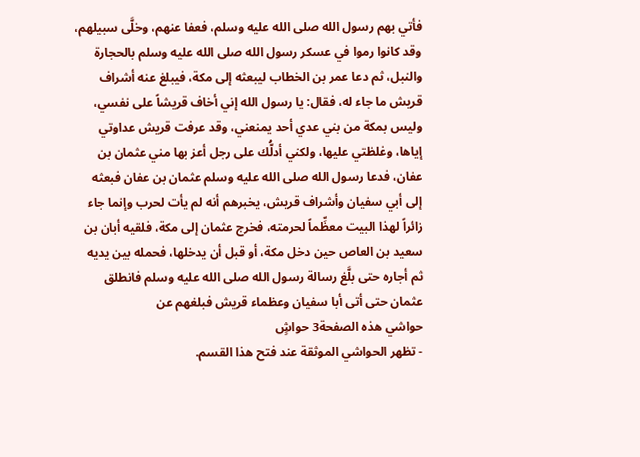فأتي بهم رسول الله صلى الله عليه وسلم، فعفا عنهم، وخلَّى سبيلهم، وقد كانوا رموا في عسكر رسول الله صلى الله عليه وسلم بالحجارة والنبل، ثم دعا عمر بن الخطاب ليبعثه إلى مكة، فيبلغ عنه أشراف قريش ما جاء له، فقال: يا رسول الله إني أخاف قريشاً على نفسي، وليس بمكة من بني عدي أحد يمنعني، وقد عرفت قريش عداوتي إياها، وغلظتي عليها، ولكني أدلُّك على رجل أعز بها مني عثمان بن عفان، فدعا رسول الله صلى الله عليه وسلم عثمان بن عفان فبعثه إلى أبي سفيان وأشراف قريش، يخبرهم أنه لم يأت لحرب وإنما جاء زائراً لهذا البيت معظِّماً لحرمته، فخرج عثمان إلى مكة، فلقيه أبان بن سعيد بن العاص حين دخل مكة، أو قبل أن يدخلها، فحمله بين يديه ثم أجاره حتى بلَّغ رسالة رسول الله صلى الله عليه وسلم فانطلق عثمان حتى أتى أبا سفيان وعظماء قريش فبلغهم عن
حواشي هذه الصفحة3 حواشٍ
- تظهر الحواشي الموثقة عند فتح هذا القسم.